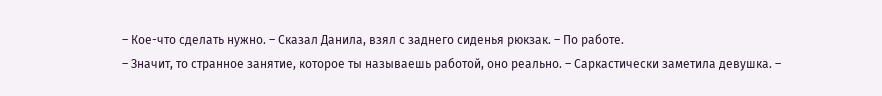– Кое-что сделать нужно. – Сказал Данила, взял с заднего сиденья рюкзак. – По работе.
– Значит, то странное занятие, которое ты называешь работой, оно реально. – Саркастически заметила девушка. –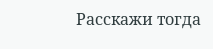Расскажи тогда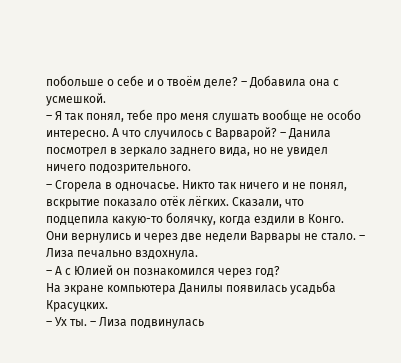побольше о себе и о твоём деле? – Добавила она с усмешкой.
– Я так понял, тебе про меня слушать вообще не особо интересно. А что случилось с Варварой? – Данила посмотрел в зеркало заднего вида, но не увидел ничего подозрительного.
– Сгорела в одночасье. Никто так ничего и не понял, вскрытие показало отёк лёгких. Сказали, что подцепила какую-то болячку, когда ездили в Конго. Они вернулись и через две недели Варвары не стало. – Лиза печально вздохнула.
– А с Юлией он познакомился через год?
На экране компьютера Данилы появилась усадьба Красуцких.
– Ух ты. – Лиза подвинулась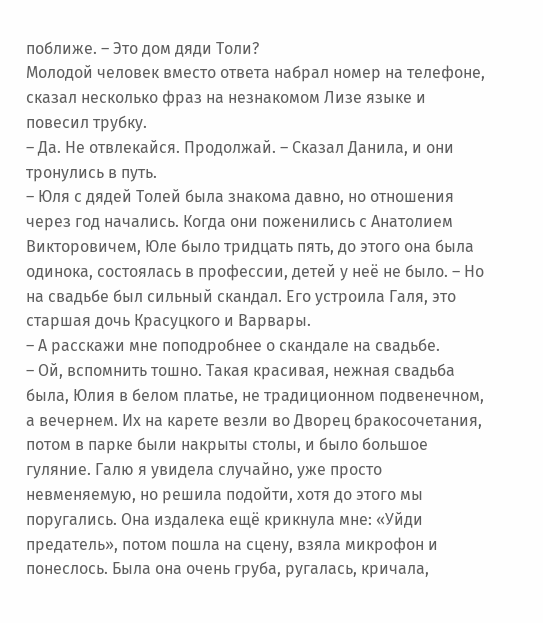поближе. – Это дом дяди Толи?
Молодой человек вместо ответа набрал номер на телефоне, сказал несколько фраз на незнакомом Лизе языке и повесил трубку.
– Да. Не отвлекайся. Продолжай. – Сказал Данила, и они тронулись в путь.
– Юля с дядей Толей была знакома давно, но отношения через год начались. Когда они поженились с Анатолием Викторовичем, Юле было тридцать пять, до этого она была одинока, состоялась в профессии, детей у неё не было. – Но на свадьбе был сильный скандал. Его устроила Галя, это старшая дочь Красуцкого и Варвары.
– А расскажи мне поподробнее о скандале на свадьбе.
– Ой, вспомнить тошно. Такая красивая, нежная свадьба была, Юлия в белом платье, не традиционном подвенечном, а вечернем. Их на карете везли во Дворец бракосочетания, потом в парке были накрыты столы, и было большое гуляние. Галю я увидела случайно, уже просто невменяемую, но решила подойти, хотя до этого мы поругались. Она издалека ещё крикнула мне: «Уйди предатель», потом пошла на сцену, взяла микрофон и понеслось. Была она очень груба, ругалась, кричала,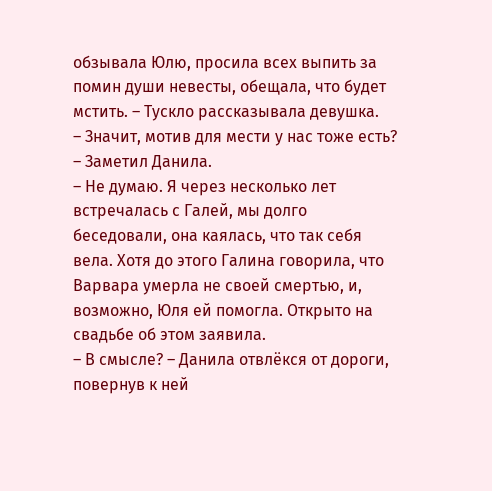обзывала Юлю, просила всех выпить за помин души невесты, обещала, что будет мстить. – Тускло рассказывала девушка.
– Значит, мотив для мести у нас тоже есть? – Заметил Данила.
– Не думаю. Я через несколько лет встречалась с Галей, мы долго беседовали, она каялась, что так себя вела. Хотя до этого Галина говорила, что Варвара умерла не своей смертью, и, возможно, Юля ей помогла. Открыто на свадьбе об этом заявила.
– В смысле? – Данила отвлёкся от дороги, повернув к ней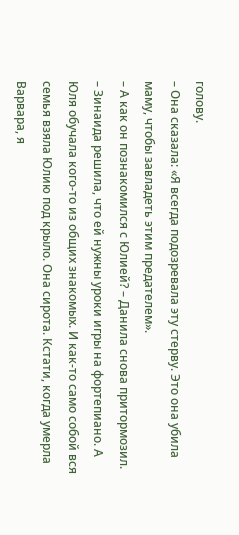голову.
– Она сказала: «Я всегда подозревала эту стерву. Это она убила маму, чтобы завладеть этим предателем».
– А как он познакомился с Юлией? – Данила снова притормозил.
– Зинаида решила, что ей нужны уроки игры на фортепиано. А Юля обучала кого-то из общих знакомых. И как-то само собой вся семья взяла Юлию под крыло. Она сирота. Кстати, когда умерла Варвара, я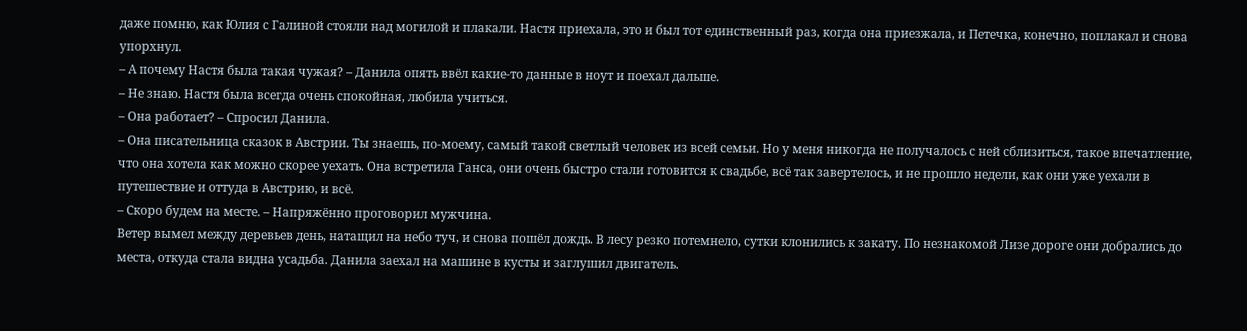даже помню, как Юлия с Галиной стояли над могилой и плакали. Настя приехала, это и был тот единственный раз, когда она приезжала, и Петечка, конечно, поплакал и снова упорхнул.
– А почему Настя была такая чужая? – Данила опять ввёл какие-то данные в ноут и поехал дальше.
– Не знаю. Настя была всегда очень спокойная, любила учиться.
– Она работает? – Спросил Данила.
– Она писательница сказок в Австрии. Ты знаешь, по-моему, самый такой светлый человек из всей семьи. Но у меня никогда не получалось с ней сблизиться, такое впечатление, что она хотела как можно скорее уехать. Она встретила Ганса, они очень быстро стали готовится к свадьбе, всё так завертелось, и не прошло недели, как они уже уехали в путешествие и оттуда в Австрию, и всё.
– Скоро будем на месте. – Напряжённо проговорил мужчина.
Ветер вымел между деревьев день, натащил на небо туч, и снова пошёл дождь. В лесу резко потемнело, сутки клонились к закату. По незнакомой Лизе дороге они добрались до места, откуда стала видна усадьба. Данила заехал на машине в кусты и заглушил двигатель.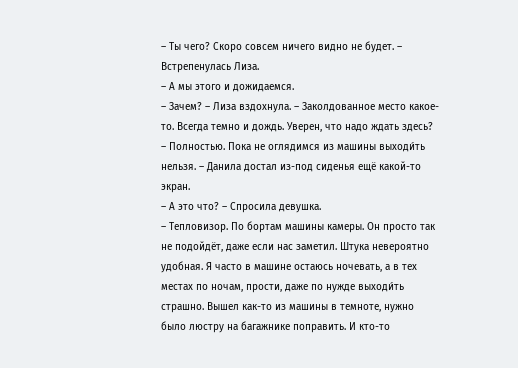– Ты чего? Скоро совсем ничего видно не будет. – Встрепенулась Лиза.
– А мы этого и дожидаемся.
– Зачем? – Лиза вздохнула. – Заколдованное место какое-то. Всегда темно и дождь. Уверен, что надо ждать здесь?
– Полностью. Пока не оглядимся из машины выходи́ть нельзя. – Данила достал из-под сиденья ещё какой-то экран.
– А это что? – Спросила девушка.
– Тепловизор. По бортам машины камеры. Он просто так не подойдёт, даже если нас заметил. Штука невероятно удобная. Я часто в машине остаюсь ночевать, а в тех местах по ночам, прости, даже по нужде выходи́ть страшно. Вышел как-то из машины в темноте, нужно было люстру на багажнике поправить. И кто-то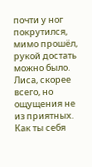почти у ног покрутился, мимо прошёл, рукой достать можно было. Лиса, скорее всего, но ощущения не из приятных. Как ты себя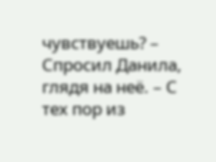чувствуешь? – Спросил Данила, глядя на неё. – С тех пор из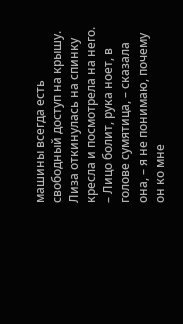машины всегда есть свободный доступ на крышу.
Лиза откинулась на спинку кресла и посмотрела на него.
– Лицо болит, рука ноет, в голове сумятица, – сказала она, – я не понимаю, почему он ко мне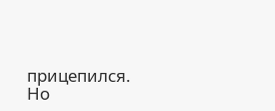прицепился. Но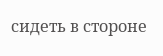сидеть в стороне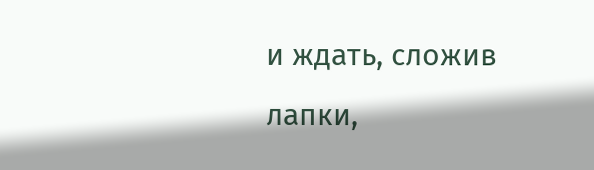и ждать, сложив лапки,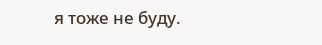я тоже не буду.